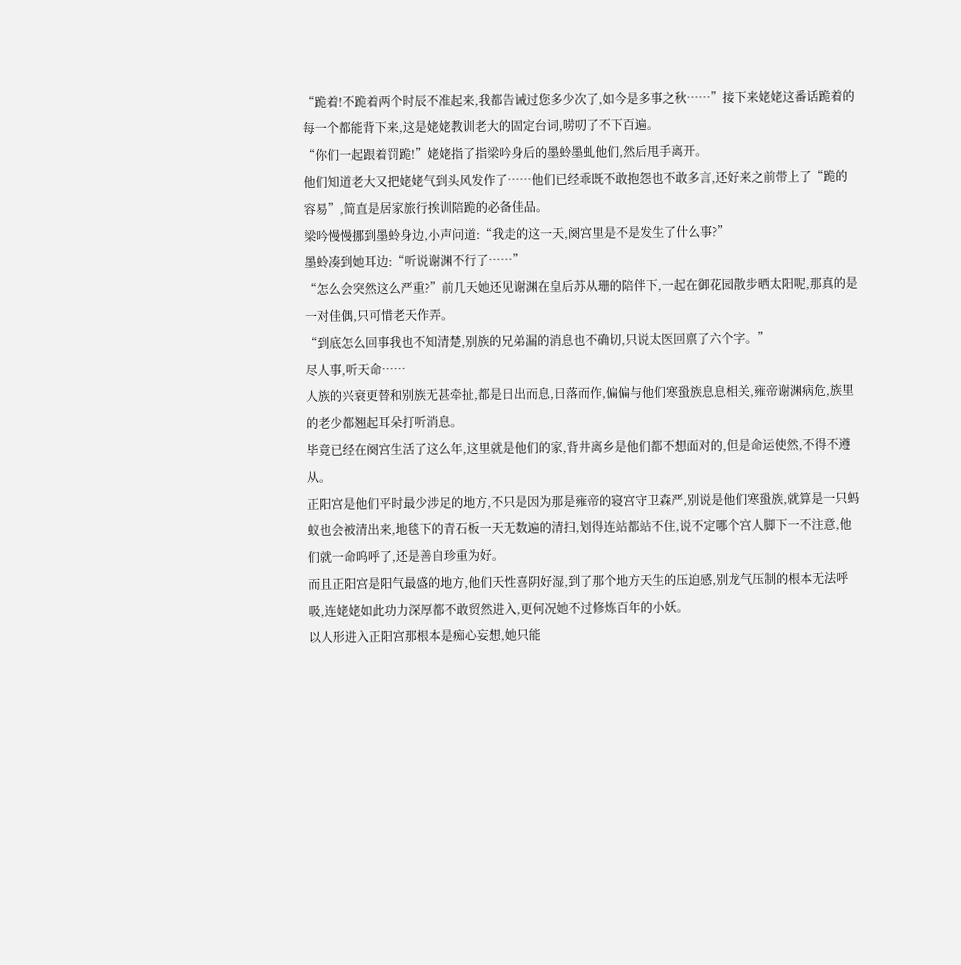“跪着!不跪着两个时辰不准起来,我都告诫过您多少次了,如今是多事之秋……”接下来姥姥这番话跪着的每一个都能背下来,这是姥姥教训老大的固定台词,唠叨了不下百遍。
“你们一起跟着罚跪!”姥姥指了指梁吟身后的墨蛉墨虬他们,然后甩手离开。
他们知道老大又把姥姥气到头风发作了……他们已经乖既不敢抱怨也不敢多言,还好来之前带上了“跪的容易”,简直是居家旅行挨训陪跪的必备佳品。
梁吟慢慢挪到墨蛉身边,小声问道:“我走的这一天,阕宫里是不是发生了什么事?”
墨蛉凑到她耳边:“听说谢渊不行了……”
“怎么会突然这么严重?”前几天她还见谢渊在皇后苏从珊的陪伴下,一起在御花园散步晒太阳呢,那真的是一对佳偶,只可惜老天作弄。
“到底怎么回事我也不知清楚,别族的兄弟漏的消息也不确切,只说太医回禀了六个字。”
尽人事,听天命……
人族的兴衰更替和别族无甚牵扯,都是日出而息,日落而作,偏偏与他们寒蛩族息息相关,雍帝谢渊病危,族里的老少都翘起耳朵打听消息。
毕竟已经在阕宫生活了这么年,这里就是他们的家,背井离乡是他们都不想面对的,但是命运使然,不得不遵从。
正阳宫是他们平时最少涉足的地方,不只是因为那是雍帝的寝宫守卫森严,别说是他们寒蛩族,就算是一只蚂蚁也会被清出来,地毯下的青石板一天无数遍的清扫,划得连站都站不住,说不定哪个宫人脚下一不注意,他们就一命呜呼了,还是善自珍重为好。
而且正阳宫是阳气最盛的地方,他们天性喜阴好湿,到了那个地方天生的压迫感,别龙气压制的根本无法呼吸,连姥姥如此功力深厚都不敢贸然进入,更何况她不过修炼百年的小妖。
以人形进入正阳宫那根本是痴心妄想,她只能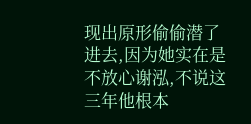现出原形偷偷潜了进去,因为她实在是不放心谢泓,不说这三年他根本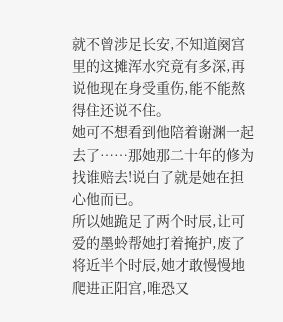就不曾涉足长安,不知道阕宫里的这摊浑水究竟有多深,再说他现在身受重伤,能不能熬得住还说不住。
她可不想看到他陪着谢渊一起去了……那她那二十年的修为找谁赔去!说白了就是她在担心他而已。
所以她跪足了两个时辰,让可爱的墨蛉帮她打着掩护,废了将近半个时辰,她才敢慢慢地爬进正阳宫,唯恐又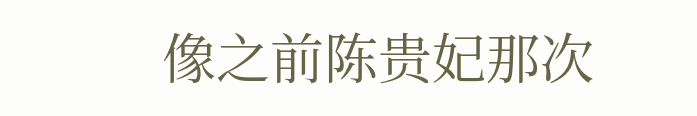像之前陈贵妃那次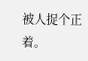被人捉个正着。